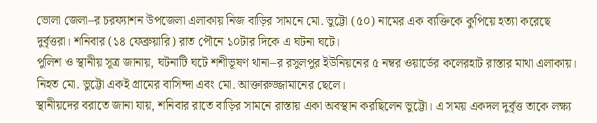ভোলা জেলা–র চরফ্যাশন উপজেলা এলাকায় নিজ বাড়ির সামনে মো. ভুট্টো (৫০) নামের এক ব্যক্তিকে কুপিয়ে হত্যা করেছে দুর্বৃত্তরা। শনিবার (১৪ ফেব্রুয়ারি) রাত পৌনে ১০টার দিকে এ ঘটনা ঘটে।
পুলিশ ও স্থানীয় সূত্র জানায়, ঘটনাটি ঘটে শশীভূষণ থানা–র রসুলপুর ইউনিয়নের ৫ নম্বর ওয়ার্ডের কলেরহাট রাস্তার মাথা এলাকায়। নিহত মো. ভুট্টো একই গ্রামের বাসিন্দা এবং মো. আক্তারুজ্জামানের ছেলে।
স্থানীয়দের বরাতে জানা যায়, শনিবার রাতে বাড়ির সামনে রাস্তায় একা অবস্থান করছিলেন ভুট্টো। এ সময় একদল দুর্বৃত্ত তাকে লক্ষ্য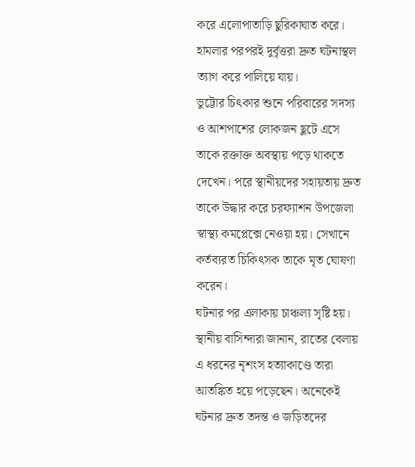করে এলোপাতাড়ি ছুরিকাঘাত করে। হামলার পরপরই দুর্বৃত্তরা দ্রুত ঘটনাস্থল ত্যাগ করে পালিয়ে যায়।
ভুট্টোর চিৎকার শুনে পরিবারের সদস্য ও আশপাশের লোকজন ছুটে এসে তাকে রক্তাক্ত অবস্থায় পড়ে থাকতে দেখেন। পরে স্থানীয়দের সহায়তায় দ্রুত তাকে উদ্ধার করে চরফ্যাশন উপজেলা স্বাস্থ্য কমপ্লেক্সে নেওয়া হয়। সেখানে কর্তব্যরত চিকিৎসক তাকে মৃত ঘোষণা করেন।
ঘটনার পর এলাকায় চাঞ্চল্য সৃষ্টি হয়। স্থানীয় বাসিন্দারা জানান, রাতের বেলায় এ ধরনের নৃশংস হত্যাকাণ্ডে তারা আতঙ্কিত হয়ে পড়েছেন। অনেকেই ঘটনার দ্রুত তদন্ত ও জড়িতদের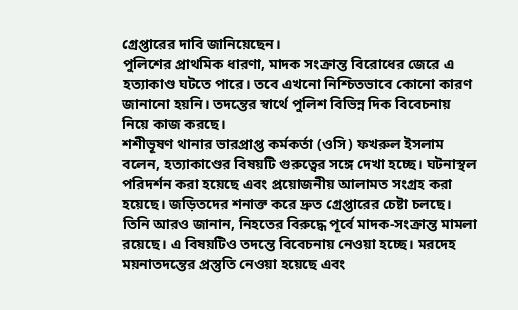গ্রেপ্তারের দাবি জানিয়েছেন।
পুলিশের প্রাথমিক ধারণা, মাদক সংক্রান্ত বিরোধের জেরে এ হত্যাকাণ্ড ঘটতে পারে। তবে এখনো নিশ্চিতভাবে কোনো কারণ জানানো হয়নি। তদন্তের স্বার্থে পুলিশ বিভিন্ন দিক বিবেচনায় নিয়ে কাজ করছে।
শশীভূষণ থানার ভারপ্রাপ্ত কর্মকর্তা (ওসি) ফখরুল ইসলাম বলেন, হত্যাকাণ্ডের বিষয়টি গুরুত্বের সঙ্গে দেখা হচ্ছে। ঘটনাস্থল পরিদর্শন করা হয়েছে এবং প্রয়োজনীয় আলামত সংগ্রহ করা হয়েছে। জড়িতদের শনাক্ত করে দ্রুত গ্রেপ্তারের চেষ্টা চলছে।
তিনি আরও জানান, নিহতের বিরুদ্ধে পূর্বে মাদক-সংক্রান্ত মামলা রয়েছে। এ বিষয়টিও তদন্তে বিবেচনায় নেওয়া হচ্ছে। মরদেহ ময়নাতদন্তের প্রস্তুতি নেওয়া হয়েছে এবং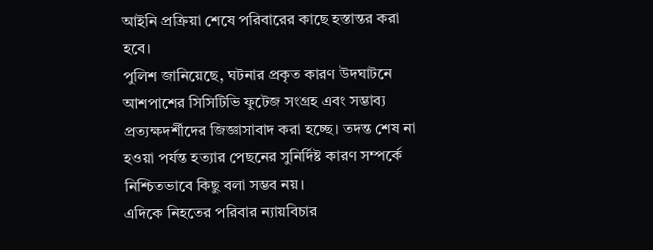আইনি প্রক্রিয়া শেষে পরিবারের কাছে হস্তান্তর করা হবে।
পুলিশ জানিয়েছে, ঘটনার প্রকৃত কারণ উদঘাটনে আশপাশের সিসিটিভি ফুটেজ সংগ্রহ এবং সম্ভাব্য প্রত্যক্ষদর্শীদের জিজ্ঞাসাবাদ করা হচ্ছে। তদন্ত শেষ না হওয়া পর্যন্ত হত্যার পেছনের সুনির্দিষ্ট কারণ সম্পর্কে নিশ্চিতভাবে কিছু বলা সম্ভব নয়।
এদিকে নিহতের পরিবার ন্যায়বিচার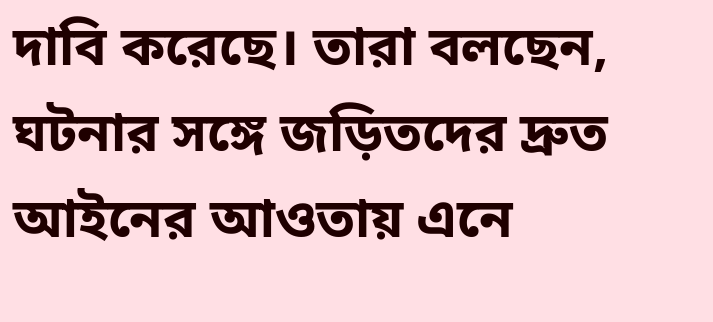দাবি করেছে। তারা বলছেন, ঘটনার সঙ্গে জড়িতদের দ্রুত আইনের আওতায় এনে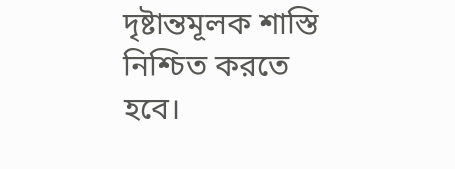দৃষ্টান্তমূলক শাস্তি নিশ্চিত করতে হবে।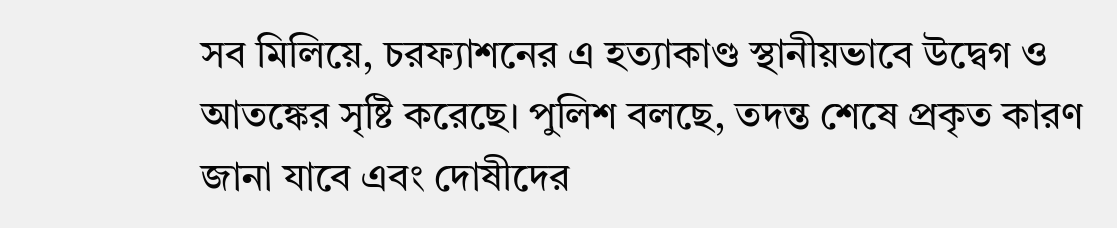সব মিলিয়ে, চরফ্যাশনের এ হত্যাকাণ্ড স্থানীয়ভাবে উদ্বেগ ও আতঙ্কের সৃষ্টি করেছে। পুলিশ বলছে, তদন্ত শেষে প্রকৃত কারণ জানা যাবে এবং দোষীদের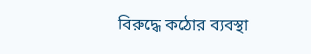বিরুদ্ধে কঠোর ব্যবস্থা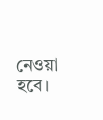নেওয়া হবে।